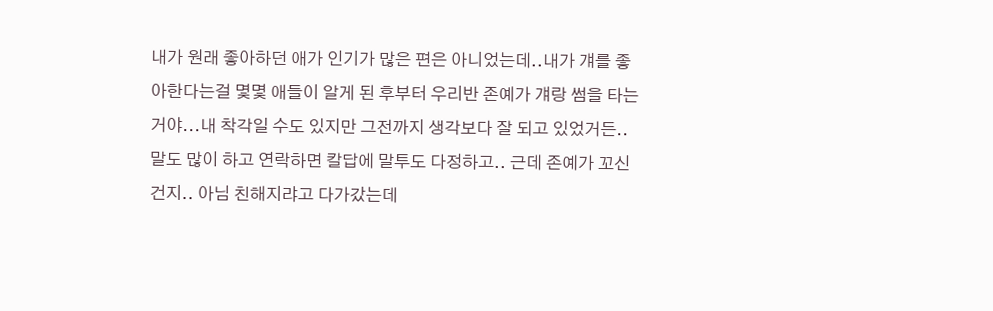내가 원래 좋아하던 애가 인기가 많은 편은 아니었는데..내가 걔를 좋아한다는걸 몇몇 애들이 알게 된 후부터 우리반 존예가 걔랑 썸을 타는거야...내 착각일 수도 있지만 그전까지 생각보다 잘 되고 있었거든.. 말도 많이 하고 연락하면 칼답에 말투도 다정하고.. 근데 존예가 꼬신건지.. 아님 친해지랴고 다가갔는데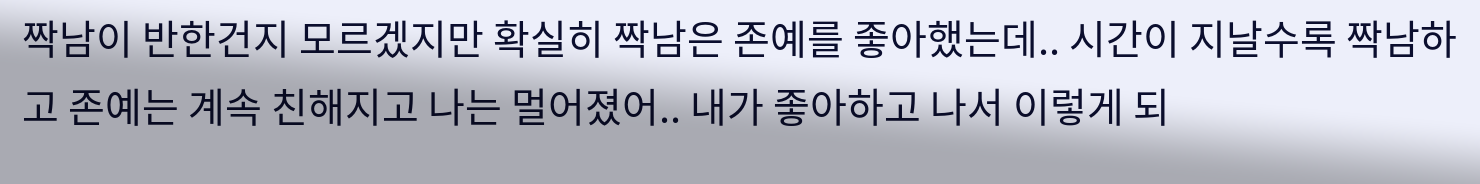짝남이 반한건지 모르겠지만 확실히 짝남은 존예를 좋아했는데.. 시간이 지날수록 짝남하고 존예는 계속 친해지고 나는 멀어졌어.. 내가 좋아하고 나서 이렇게 되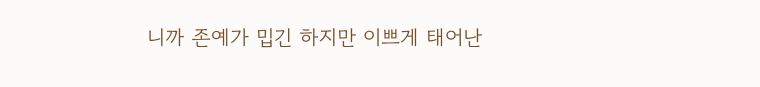니까 존예가 밉긴 하지만 이쁘게 태어난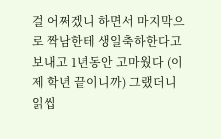걸 어쩌겠니 하면서 마지막으로 짝남한테 생일축하한다고 보내고 1년동안 고마웠다 (이제 학년 끝이니까) 그랬더니 읽씹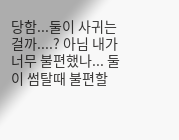당함...둘이 사귀는걸까....? 아님 내가 너무 불편했나... 둘이 썸탈때 불편할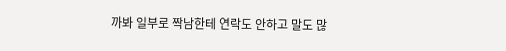까봐 일부로 짝남한테 연락도 안하고 말도 많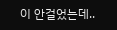이 안걸었는데..